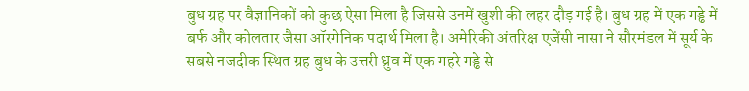बुध ग्रह पर वैज्ञानिकों को कुछ ऐसा मिला है जिससे उनमें खुशी की लहर दौड़ गई है। बुध ग्रह में एक गड्ढे में बर्फ और कोलतार जैसा ऑरगेनिक पदार्थ मिला है। अमेरिकी अंतरिक्ष एजेंसी नासा ने सौरमंडल में सूर्य के सबसे नजदीक स्थित ग्रह बुध के उत्तरी ध्रुव में एक गहरे गड्ढे से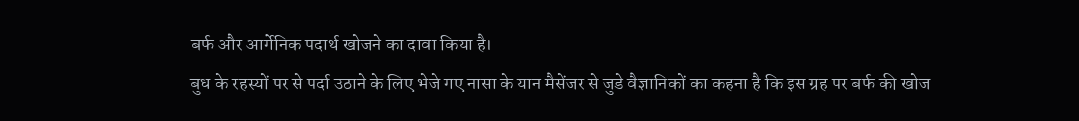बर्फ और आर्गेनिक पदार्थ खोजने का दावा किया है।
बुध के रहस्यों पर से पर्दा उठाने के लिए भेजे गए नासा के यान मैसेंजर से जुडे वैज्ञानिकों का कहना है कि इस ग्रह पर बर्फ की खोज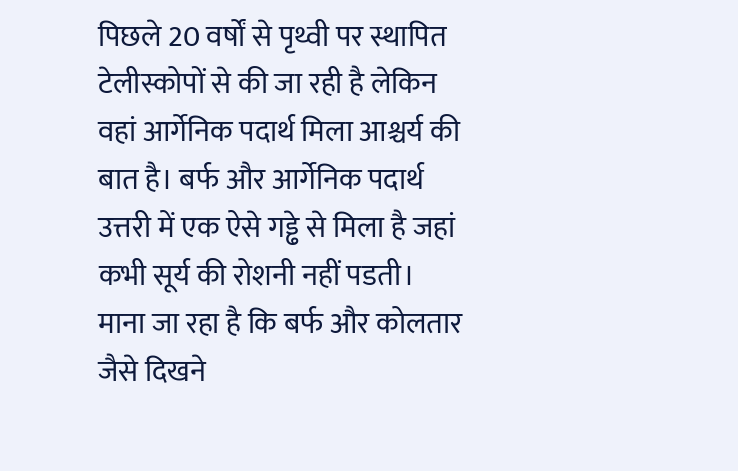पिछले 20 वर्षों से पृथ्वी पर स्थापित टेलीस्कोपों से की जा रही है लेकिन वहां आर्गेनिक पदार्थ मिला आश्चर्य की बात है। बर्फ और आर्गेनिक पदार्थ उत्तरी में एक ऐसे गड्ढे से मिला है जहां कभी सूर्य की रोशनी नहीं पडती।
माना जा रहा है कि बर्फ और कोलतार जैसे दिखने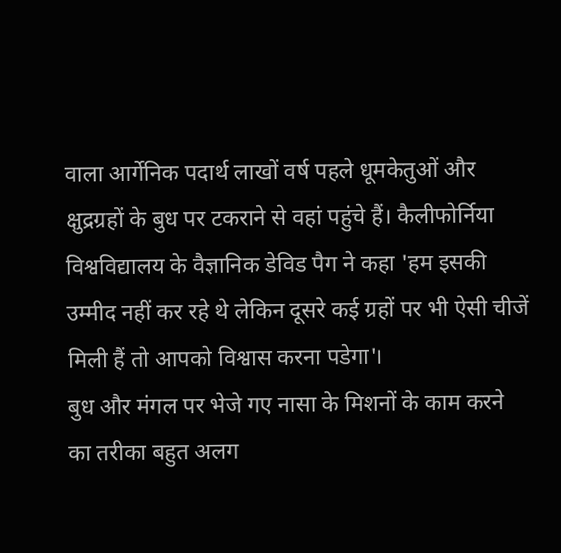वाला आर्गेनिक पदार्थ लाखों वर्ष पहले धूमकेतुओं और क्षुद्रग्रहों के बुध पर टकराने से वहां पहुंचे हैं। कैलीफोर्निया विश्वविद्यालय के वैज्ञानिक डेविड पैग ने कहा 'हम इसकी उम्मीद नहीं कर रहे थे लेकिन दूसरे कई ग्रहों पर भी ऐसी चीजें मिली हैं तो आपको विश्वास करना पडेगा'।
बुध और मंगल पर भेजे गए नासा के मिशनों के काम करने का तरीका बहुत अलग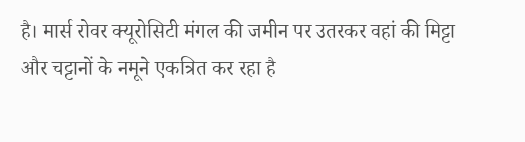है। मार्स रोवर क्यूरोसिटी मंगल की जमीन पर उतरकर वहां की मिट्टा और चट्टानों के नमूने एकत्रित कर रहा है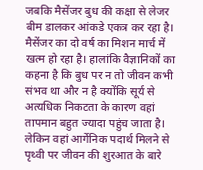जबकि मैसेंजर बुध की कक्षा से लेजर बीम डालकर आंकडे एकत्र कर रहा है।
मैसेंजर का दो वर्ष का मिशन मार्च में खत्म हो रहा है। हालांकि वैज्ञानिकों का कहना है कि बुध पर न तो जीवन कभी संभव था और न है क्योंकि सूर्य से अत्यधिक निकटता के कारण वहां तापमान बहुत ज्यादा पहुंच जाता है। लेकिन वहां आर्गेनिक पदार्थ मिलने से पृथ्वी पर जीवन की शुरआत के बारे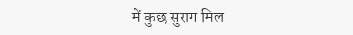में कुछ सुराग मिल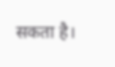सकता है।